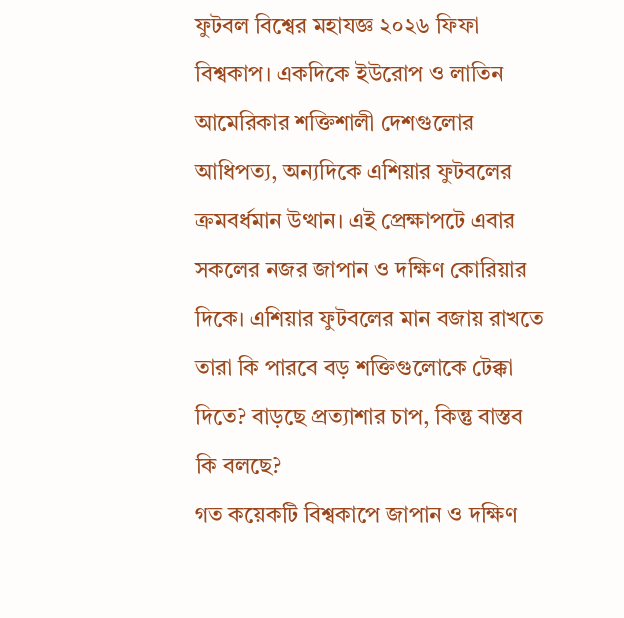ফুটবল বিশ্বের মহাযজ্ঞ ২০২৬ ফিফা বিশ্বকাপ। একদিকে ইউরোপ ও লাতিন আমেরিকার শক্তিশালী দেশগুলোর আধিপত্য, অন্যদিকে এশিয়ার ফুটবলের ক্রমবর্ধমান উত্থান। এই প্রেক্ষাপটে এবার সকলের নজর জাপান ও দক্ষিণ কোরিয়ার দিকে। এশিয়ার ফুটবলের মান বজায় রাখতে তারা কি পারবে বড় শক্তিগুলোকে টেক্কা দিতে? বাড়ছে প্রত্যাশার চাপ, কিন্তু বাস্তব কি বলছে?
গত কয়েকটি বিশ্বকাপে জাপান ও দক্ষিণ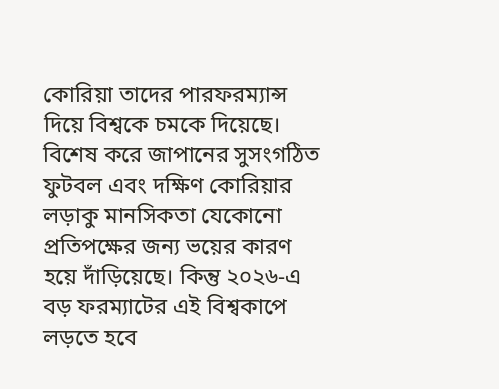কোরিয়া তাদের পারফরম্যান্স দিয়ে বিশ্বকে চমকে দিয়েছে। বিশেষ করে জাপানের সুসংগঠিত ফুটবল এবং দক্ষিণ কোরিয়ার লড়াকু মানসিকতা যেকোনো প্রতিপক্ষের জন্য ভয়ের কারণ হয়ে দাঁড়িয়েছে। কিন্তু ২০২৬-এ বড় ফরম্যাটের এই বিশ্বকাপে লড়তে হবে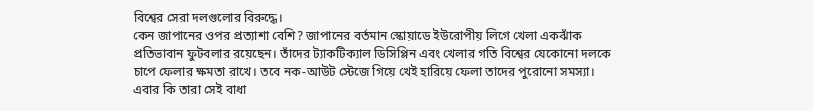বিশ্বের সেরা দলগুলোর বিরুদ্ধে।
কেন জাপানের ওপর প্রত্যাশা বেশি? জাপানের বর্তমান স্কোয়াডে ইউরোপীয় লিগে খেলা একঝাঁক প্রতিভাবান ফুটবলার রয়েছেন। তাঁদের ট্যাকটিক্যাল ডিসিপ্লিন এবং খেলার গতি বিশ্বের যেকোনো দলকে চাপে ফেলার ক্ষমতা রাখে। তবে নক-আউট স্টেজে গিয়ে খেই হারিয়ে ফেলা তাদের পুরোনো সমস্যা। এবার কি তারা সেই বাধা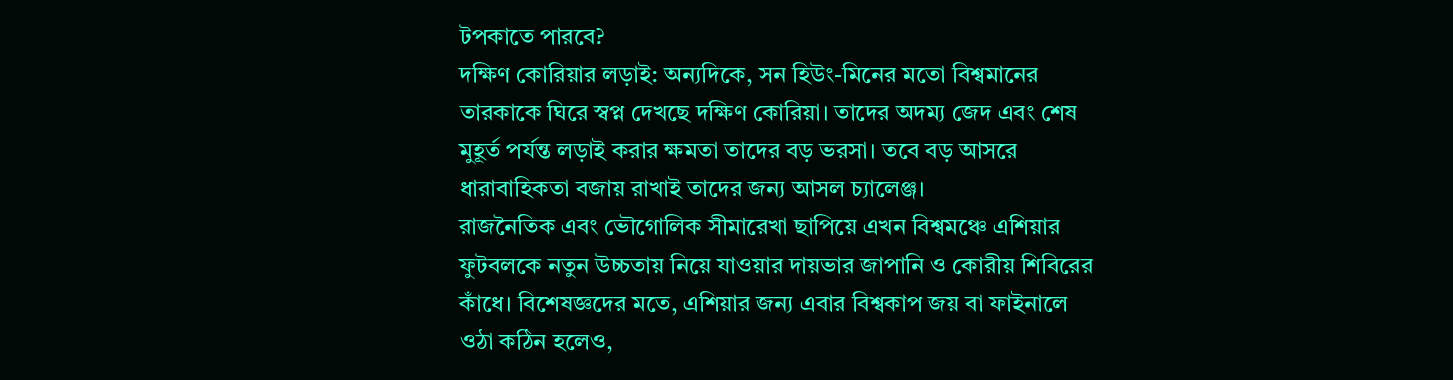টপকাতে পারবে?
দক্ষিণ কোরিয়ার লড়াই: অন্যদিকে, সন হিউং-মিনের মতো বিশ্বমানের তারকাকে ঘিরে স্বপ্ন দেখছে দক্ষিণ কোরিয়া। তাদের অদম্য জেদ এবং শেষ মুহূর্ত পর্যন্ত লড়াই করার ক্ষমতা তাদের বড় ভরসা। তবে বড় আসরে ধারাবাহিকতা বজায় রাখাই তাদের জন্য আসল চ্যালেঞ্জ।
রাজনৈতিক এবং ভৌগোলিক সীমারেখা ছাপিয়ে এখন বিশ্বমঞ্চে এশিয়ার ফুটবলকে নতুন উচ্চতায় নিয়ে যাওয়ার দায়ভার জাপানি ও কোরীয় শিবিরের কাঁধে। বিশেষজ্ঞদের মতে, এশিয়ার জন্য এবার বিশ্বকাপ জয় বা ফাইনালে ওঠা কঠিন হলেও,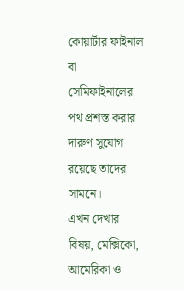কোয়ার্টার ফাইনাল বা সেমিফাইনালের পথ প্রশস্ত করার দারুণ সুযোগ রয়েছে তাদের সামনে।
এখন দেখার বিষয়, মেক্সিকো, আমেরিকা ও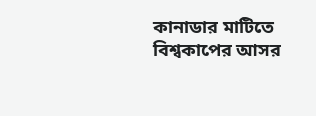কানাডার মাটিতে বিশ্বকাপের আসর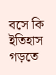বসে কি ইতিহাস গড়তে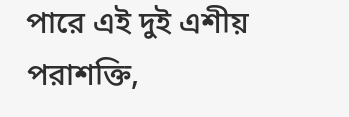পারে এই দুই এশীয় পরাশক্তি,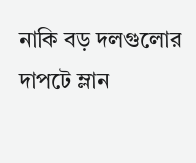নাকি বড় দলগুলোর দাপটে ম্লান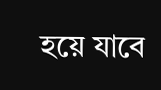হয়ে যাবে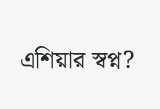এশিয়ার স্বপ্ন?